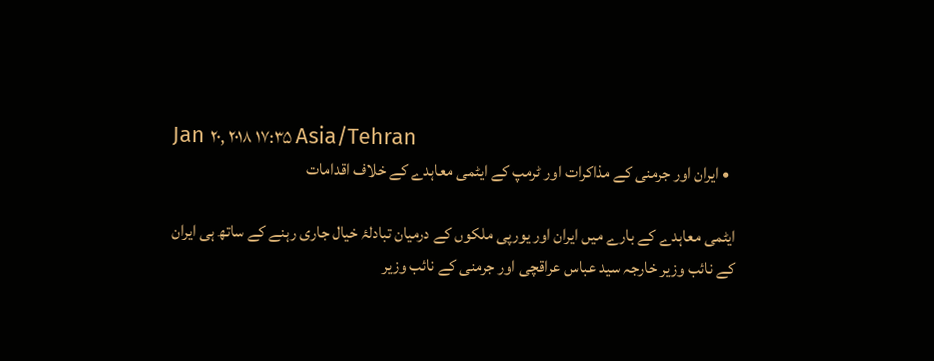Jan ۲۰, ۲۰۱۸ ۱۷:۳۵ Asia/Tehran
  • ایران اور جرمنی کے مذاکرات اور ٹرمپ کے ایٹمی معاہدے کے خلاف اقدامات

ایٹمی معاہدے کے بارے میں ایران اور یورپی ملکوں کے درمیان تبادلۂ خیال جاری رہنے کے ساتھ ہی ایران کے نائب وزیر خارجہ سید عباس عراقچی اور جرمنی کے نائب وزیر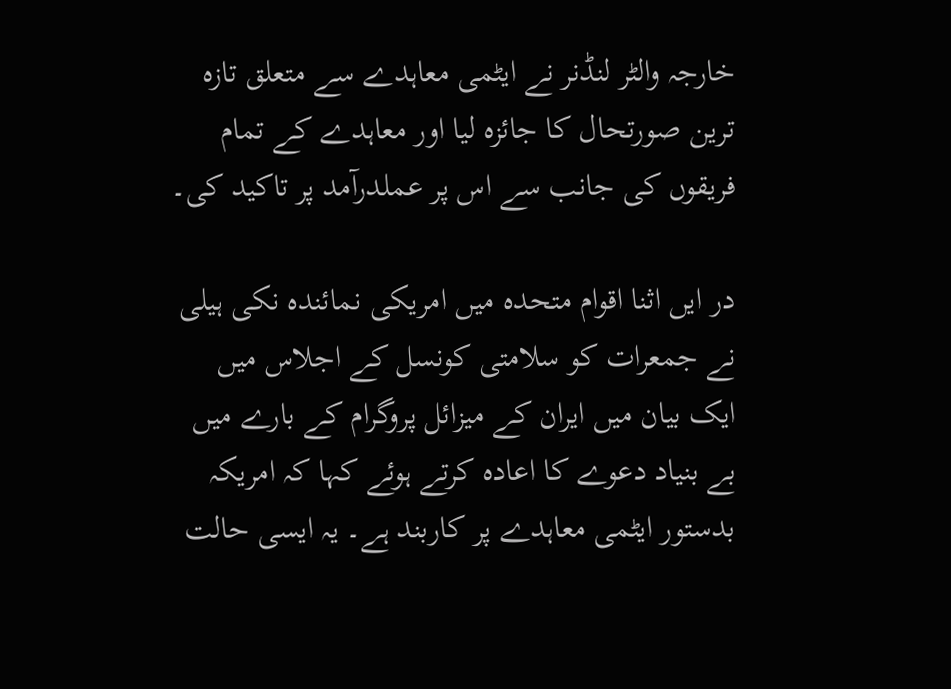خارجہ والٹر لنڈنر نے ایٹمی معاہدے سے متعلق تازہ ترین صورتحال کا جائزہ لیا اور معاہدے کے تمام فریقوں کی جانب سے اس پر عملدرآمد پر تاکید کی۔

در ایں اثنا اقوام متحدہ میں امریکی نمائندہ نکی ہیلی نے جمعرات کو سلامتی کونسل کے اجلاس میں ایک بیان میں ایران کے میزائل پروگرام کے بارے میں بے بنیاد دعوے کا اعادہ کرتے ہوئے کہا کہ امریکہ بدستور ایٹمی معاہدے پر کاربند ہے۔ یہ ایسی حالت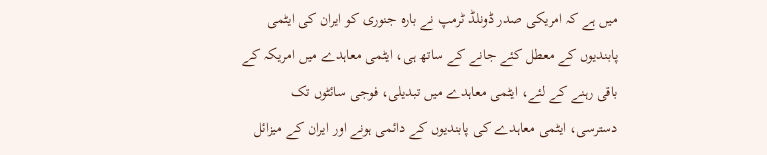میں ہے کہ امریکی صدر ڈونلڈ ٹرمپ نے بارہ جنوری کو ایران کی ایٹمی پابندیوں کے معطل کئے جانے کے ساتھ ہی، ایٹمی معاہدے میں امریکہ کے باقی رہنے کے لئے، ایٹمی معاہدے میں تبدیلی، فوجی سائٹوں تک دسترسی، ایٹمی معاہدے کی پابندیوں کے دائمی ہونے اور ایران کے میزائل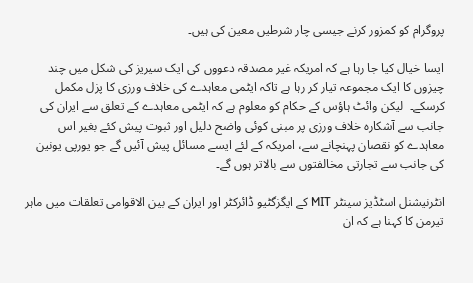پروگرام کو کمزور کرنے جیسی چار شرطیں معین کی ہیں۔

ایسا خیال کیا جا رہا ہے کہ امریکہ غیر مصدقہ دعووں کی ایک سیریز کی شکل میں چند چیزوں کا ایک مجموعہ تیار کر رہا ہے تاکہ ایٹمی معاہدے کی خلاف ورزی کا پزل مکمل کرسکے۔  لیکن وائٹ ہاؤس کے حکام کو معلوم ہے کہ ایٹمی معاہدے کے تعلق سے ایران کی جانب سے آشکارہ خلاف ورزی پر مبنی کوئی واضح دلیل اور ثبوت پیش کئے بغیر اس معاہدے کو نقصان پہنچانے سے، امریکہ کے لئے ایسے مسائل پیش آئیں گے جو یورپی یونین کی جانب سے تجارتی مخالفتوں سے بالاتر ہوں گے۔

انٹرنیشنل اسٹڈیز سینٹر MIT کے ایگزگٹیو ڈائرکٹر اور ایران کے بین الاقوامی تعلقات میں ماہر تیرمن کا کہنا ہے کہ ان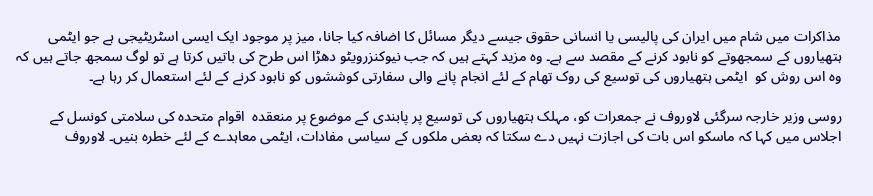مذاکرات میں شام میں ایران کی پالیسی یا انسانی حقوق جیسے دیگر مسائل کا اضافہ کیا جانا، میز پر موجود ایک ایسی اسٹریٹیجی ہے جو ایٹمی ہتھیاروں کے سمجھوتے کو نابود کرنے کے مقصد سے ہے۔ وہ مزید کہتے ہیں کہ جب نیوکنزرویٹو دھڑا اس طرح کی باتیں کرتا ہے تو لوگ سمجھ جاتے ہیں کہ وہ اس روش کو  ایٹمی ہتھیاروں کی توسیع کی روک تھام کے لئے انجام پانے والی سفارتی کوششوں کو نابود کرنے کے لئے استعمال کر رہا ہے۔

روسی وزیر خارجہ سرگئی لاوروف نے جمعرات کو، مہلک ہتھیاروں کی توسیع پر پابندی کے موضوع پر منعقدہ  اقوام متحدہ کی سلامتی کونسل کے اجلاس میں کہا کہ ماسکو اس بات کی اجازت نہیں دے سکتا کہ بعض ملکوں کے سیاسی مفادات، ایٹمی معاہدے کے لئے خطرہ بنیں۔ لاوروف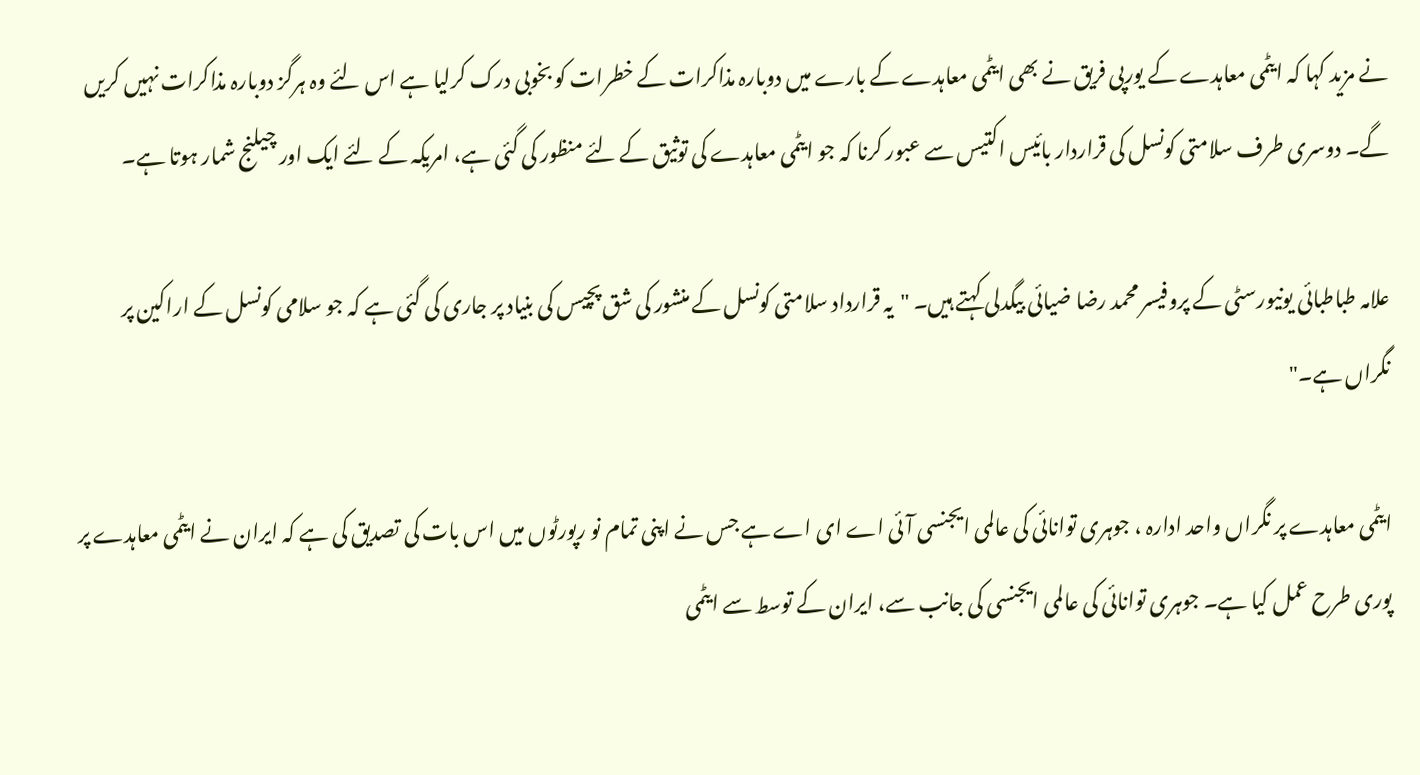نے مزید کہا کہ ایٹمی معاہدے کے یورپی فریق نے بھی ایٹمی معاہدے کے بارے میں دوبارہ مذاکرات کے خطرات کو بخوبی درک کرلیا ہے اس لئے وہ ہرگز دوبارہ مذاکرات نہیں کریں گے۔ دوسری طرف سلامتی کونسل کی قراردار بائیس اکتیس سے عبور کرنا کہ جو ایٹمی معاہدے کی توثیق کے لئے منظور کی گئی ہے، امریکہ کے لئے ایک اور چیلنج شمار ہوتا ہے۔

علامہ طباطبائی یونیورسٹی کے پروفیسر محمد رضا ضیائی بیگدلی کہتے ہیں۔ "یہ قرارداد سلامتی کونسل کے منشور کی شق پچیس کی بنیاد پر جاری کی گئی ہے کہ جو سلامی کونسل کے اراکین پر نگراں ہے۔"

ایٹمی معاہدے پر نگراں واحد ادارہ ، جوہری توانائی کی عالمی ایجنسی آئی اے ای اے ہے جس نے اپنی تمام نو رپورٹوں میں اس بات کی تصدیق کی ہے کہ ایران نے ایٹمی معاہدے پر پوری طرح عمل کیا ہے۔ جوہری توانائی کی عالمی ایجنسی کی جانب سے، ایران کے توسط سے ایٹمی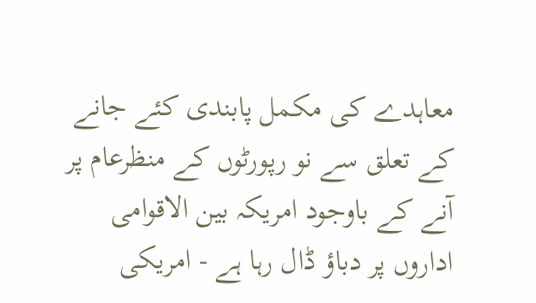معاہدے کی مکمل پابندی کئے جانے کے تعلق سے نو رپورٹوں کے منظرعام پر آنے کے باوجود امریکہ بین الاقوامی اداروں پر دباؤ ڈال رہا ہے - امریکی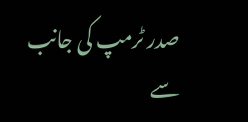صدر ٹرمپ کی جانب سے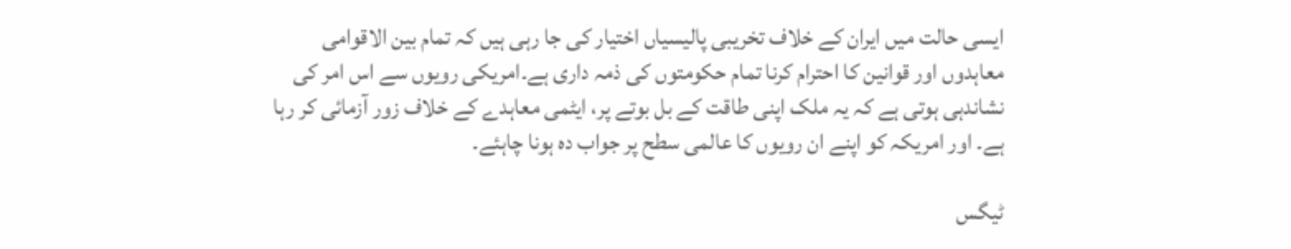ایسی حالت میں ایران کے خلاف تخریبی پالیسیاں اختیار کی جا رہی ہیں کہ تمام بین الاقوامی معاہدوں اور قوانین کا احترام کرنا تمام حکومتوں کی ذمہ داری ہے۔امریکی رویوں سے اس امر کی نشاندہی ہوتی ہے کہ یہ ملک اپنی طاقت کے بل بوتے پر، ایٹمی معاہدے کے خلاف زور آزمائی کر رہا ہے۔ اور امریکہ کو اپنے ان رویوں کا عالمی سطح پر جواب دہ ہونا چاہئے۔

ٹیگس